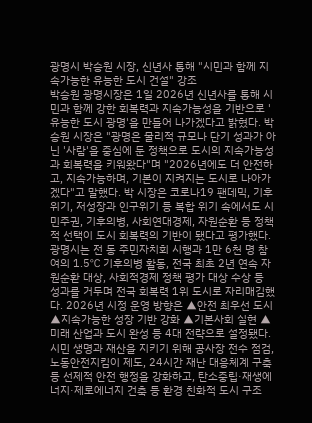광명시 박승원 시장, 신년사 통해 "시민과 함께 지속가능한 유능한 도시 건설" 강조
박승원 광명시장은 1일 2026년 신년사를 통해 시민과 함께 강한 회복력과 지속가능성을 기반으로 '유능한 도시 광명'을 만들어 나가겠다고 밝혔다. 박승원 시장은 "광명은 물리적 규모나 단기 성과가 아닌 '사람'을 중심에 둔 정책으로 도시의 지속가능성과 회복력을 키워왔다"며 "2026년에도 더 안전하고, 지속가능하며, 기본이 지켜지는 도시로 나아가겠다"고 말했다. 박 시장은 코로나19 팬데믹, 기후위기, 저성장과 인구위기 등 복합 위기 속에서도 시민주권, 기후의병, 사회연대경제, 자원순환 등 정책적 선택이 도시 회복력의 기반이 됐다고 평가했다. 광명시는 전 동 주민자치회 시행과 1만 6천 명 참여의 1.5℃ 기후의병 활동, 전국 최초 2년 연속 자원순환 대상, 사회적경제 정책 평가 대상 수상 등 성과를 거두며 전국 회복력 1위 도시로 자리매김했다. 2026년 시정 운영 방향은 ▲안전 최우선 도시 ▲지속가능한 성장 기반 강화 ▲기본사회 실현 ▲미래 산업과 도시 완성 등 4대 전략으로 설정됐다. 시민 생명과 재산을 지키기 위해 공사장 전수 점검, 노동안전지킴이 제도, 24시간 재난 대응체계 구축 등 선제적 안전 행정을 강화하고, 탄소중립·재생에너지·제로에너지 건축 등 환경 친화적 도시 구조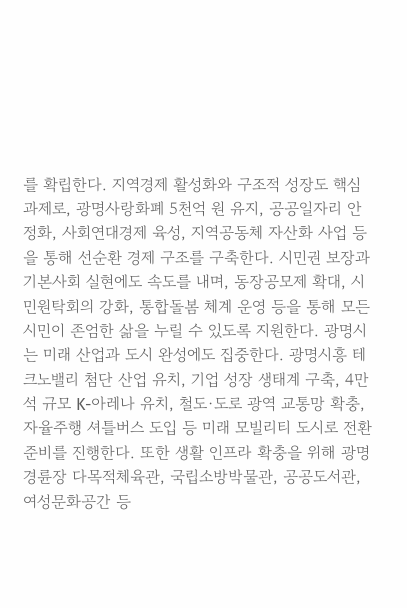를 확립한다. 지역경제 활성화와 구조적 성장도 핵심 과제로, 광명사랑화폐 5천억 원 유지, 공공일자리 안정화, 사회연대경제 육성, 지역공동체 자산화 사업 등을 통해 선순환 경제 구조를 구축한다. 시민권 보장과 기본사회 실현에도 속도를 내며, 동장공모제 확대, 시민원탁회의 강화, 통합돌봄 체계 운영 등을 통해 모든 시민이 존엄한 삶을 누릴 수 있도록 지원한다. 광명시는 미래 산업과 도시 완성에도 집중한다. 광명시흥 테크노밸리 첨단 산업 유치, 기업 성장 생태계 구축, 4만 석 규모 K-아레나 유치, 철도·도로 광역 교통망 확충, 자율주행 셔틀버스 도입 등 미래 모빌리티 도시로 전환 준비를 진행한다. 또한 생활 인프라 확충을 위해 광명경륜장 다목적체육관, 국립소방박물관, 공공도서관, 여성문화공간 등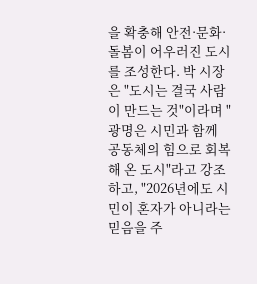을 확충해 안전·문화·돌봄이 어우러진 도시를 조성한다. 박 시장은 "도시는 결국 사람이 만드는 것"이라며 "광명은 시민과 함께 공동체의 힘으로 회복해 온 도시"라고 강조하고, "2026년에도 시민이 혼자가 아니라는 믿음을 주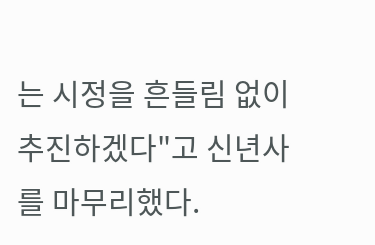는 시정을 흔들림 없이 추진하겠다"고 신년사를 마무리했다.